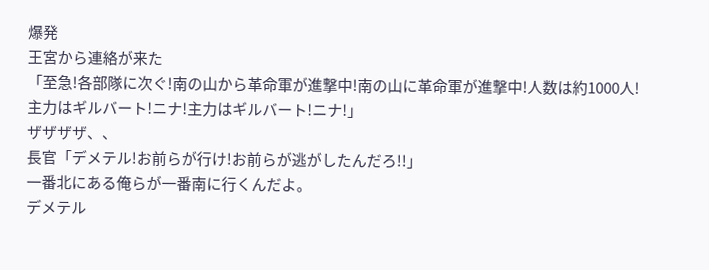爆発
王宮から連絡が来た
「至急!各部隊に次ぐ!南の山から革命軍が進撃中!南の山に革命軍が進撃中!人数は約1000人!主力はギルバート!ニナ!主力はギルバート!ニナ!」
ザザザザ、、
長官「デメテル!お前らが行け!お前らが逃がしたんだろ!!」
一番北にある俺らが一番南に行くんだよ。
デメテル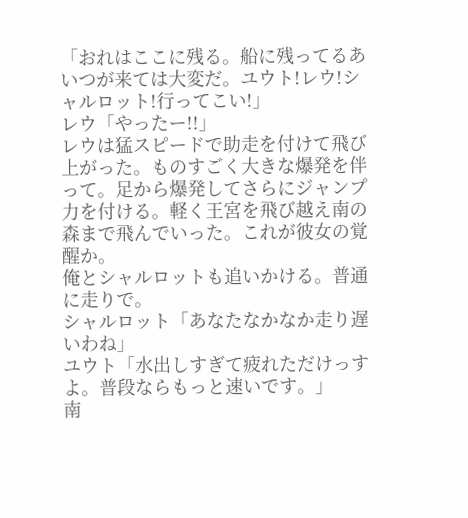「おれはここに残る。船に残ってるあいつが来ては大変だ。ユウト!レウ!シャルロット!行ってこい!」
レウ「やったー!!」
レウは猛スピードで助走を付けて飛び上がった。ものすごく大きな爆発を伴って。足から爆発してさらにジャンプ力を付ける。軽く王宮を飛び越え南の森まで飛んでいった。これが彼女の覚醒か。
俺とシャルロットも追いかける。普通に走りで。
シャルロット「あなたなかなか走り遅いわね」
ユウト「水出しすぎて疲れただけっすよ。普段ならもっと速いです。」
南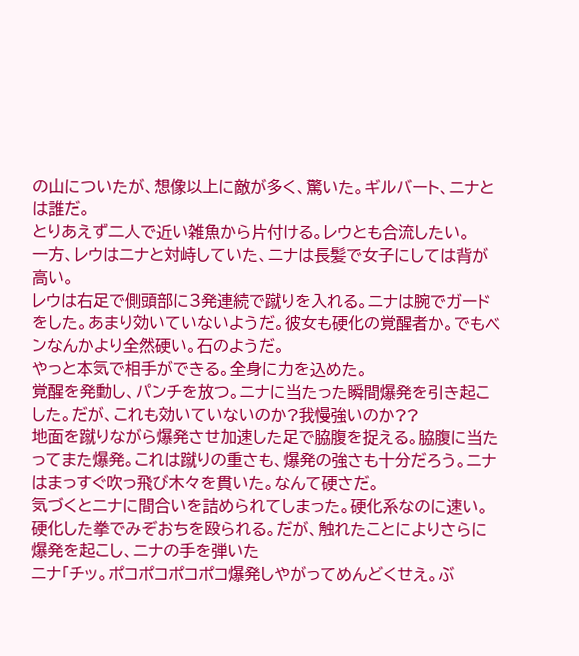の山についたが、想像以上に敵が多く、驚いた。ギルバート、ニナとは誰だ。
とりあえず二人で近い雑魚から片付ける。レウとも合流したい。
一方、レウはニナと対峙していた、ニナは長髪で女子にしては背が高い。
レウは右足で側頭部に3発連続で蹴りを入れる。ニナは腕でガードをした。あまり効いていないようだ。彼女も硬化の覚醒者か。でもベンなんかより全然硬い。石のようだ。
やっと本気で相手ができる。全身に力を込めた。
覚醒を発動し、パンチを放つ。ニナに当たった瞬間爆発を引き起こした。だが、これも効いていないのか?我慢強いのか??
地面を蹴りながら爆発させ加速した足で脇腹を捉える。脇腹に当たってまた爆発。これは蹴りの重さも、爆発の強さも十分だろう。ニナはまっすぐ吹っ飛び木々を貫いた。なんて硬さだ。
気づくとニナに間合いを詰められてしまった。硬化系なのに速い。硬化した拳でみぞおちを殴られる。だが、触れたことによりさらに爆発を起こし、ニナの手を弾いた
ニナ「チッ。ポコポコポコポコ爆発しやがってめんどくせえ。ぶ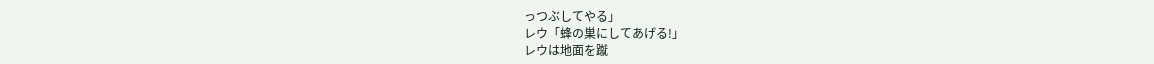っつぶしてやる」
レウ「蜂の巣にしてあげる!」
レウは地面を蹴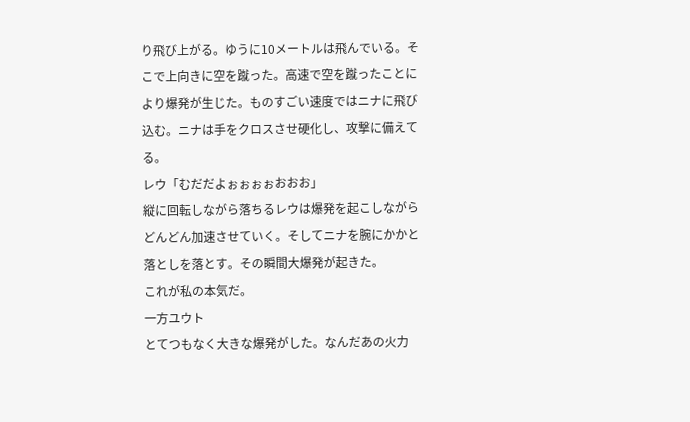り飛び上がる。ゆうに10メートルは飛んでいる。そこで上向きに空を蹴った。高速で空を蹴ったことにより爆発が生じた。ものすごい速度ではニナに飛び込む。ニナは手をクロスさせ硬化し、攻撃に備えてる。
レウ「むだだよぉぉぉぉおおお」
縦に回転しながら落ちるレウは爆発を起こしながらどんどん加速させていく。そしてニナを腕にかかと落としを落とす。その瞬間大爆発が起きた。
これが私の本気だ。
一方ユウト
とてつもなく大きな爆発がした。なんだあの火力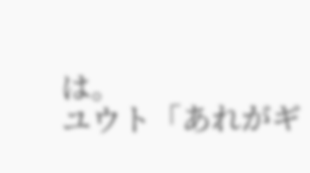は。
ユウト「あれがギ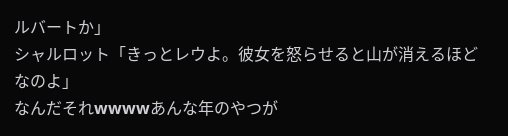ルバートか」
シャルロット「きっとレウよ。彼女を怒らせると山が消えるほどなのよ」
なんだそれwwwwあんな年のやつが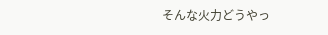そんな火力どうやっ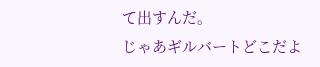て出すんだ。
じゃあギルバートどこだよ